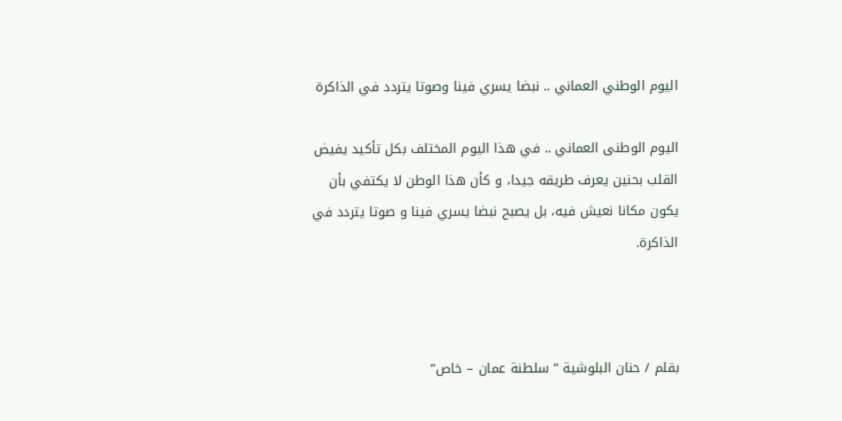اليوم الوطني العماني .. نبضا يسري فينا وصوتا يتردد في الذاكرة

اليوم الوطنى العماني .. في هذا اليوم المختلف بكل تأكيد يفيض القلب بحنين يعرف طريقه جيدا، و كأن هذا الوطن لا يكتفي بأن يكون مكانا نعيش فيه، بل يصبح نبضا يسري فينا و صوتا يتردد في الذاكرة.



بقلم / حنان البلوشية ” سلطنة عمان – خاص”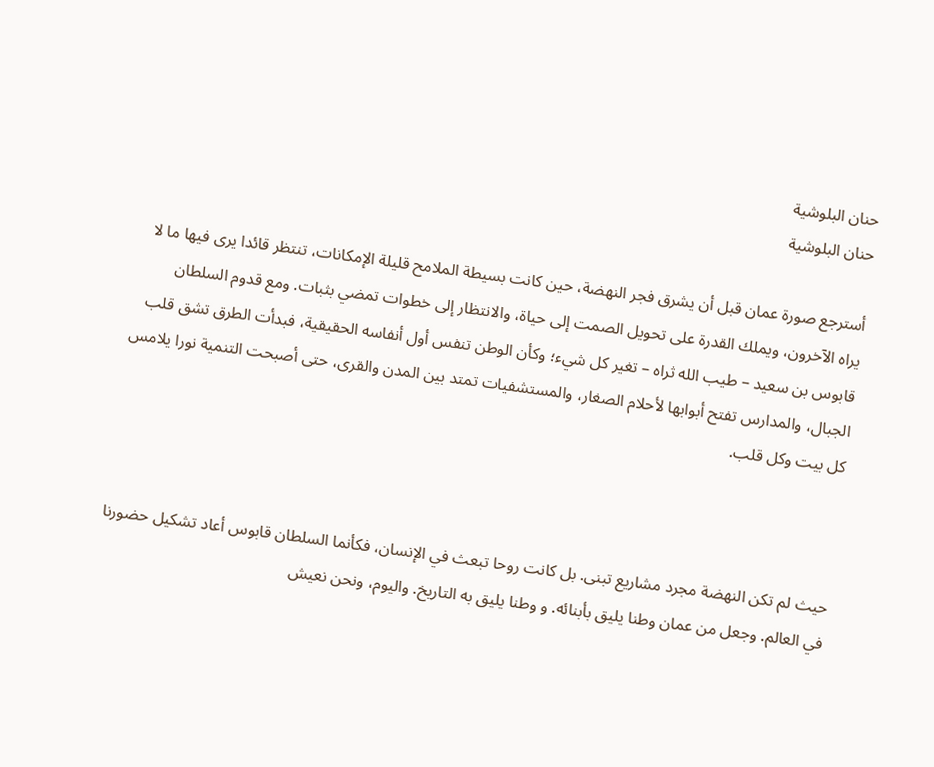حنان البلوشية
حنان البلوشية

أسترجع صورة عمان قبل أن يشرق فجر النهضة، حين كانت بسيطة الملامح قليلة الإمكانات، تنتظر قائدا يرى فيها ما لا يراه الآخرون، ويملك القدرة على تحويل الصمت إلى حياة، والانتظار إلى خطوات تمضي بثبات. ومع قدوم السلطان قابوس بن سعيد – طيب الله ثراه – تغير كل شيء؛ وكأن الوطن تنفس أول أنفاسه الحقيقية، فبدأت الطرق تشق قلب الجبال، والمدارس تفتح أبوابها لأحلام الصغار، والمستشفيات تمتد بين المدن والقرى، حتى أصبحت التنمية نورا يلامس كل بيت وكل قلب.



حيث لم تكن النهضة مجرد مشاريع تبنى. بل كانت روحا تبعث في الإنسان، فكأنما السلطان قابوس أعاد تشكيل حضورنا في العالم. وجعل من عمان وطنا يليق بأبنائه. و وطنا يليق به التاريخ. واليوم، ونحن نعيش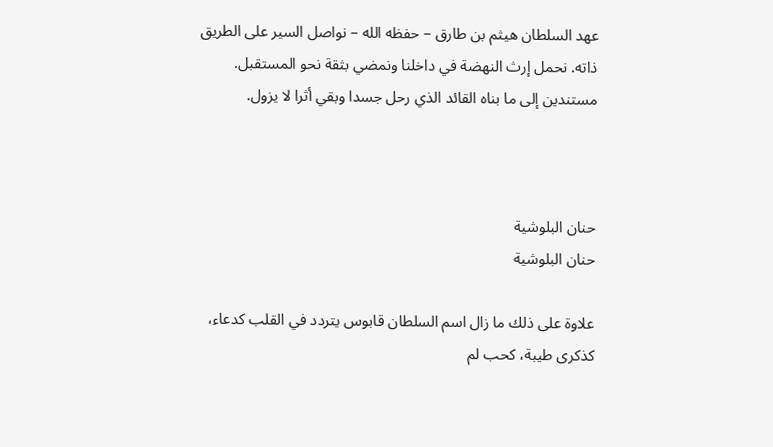عهد السلطان هيثم بن طارق – حفظه الله – نواصل السير على الطريق ذاته. نحمل إرث النهضة في داخلنا ونمضي بثقة نحو المستقبل. مستندين إلى ما بناه القائد الذي رحل جسدا وبقي أثرا لا يزول.



حنان البلوشية
حنان البلوشية

علاوة على ذلك ما زال اسم السلطان قابوس يتردد في القلب كدعاء، كذكرى طيبة، كحب لم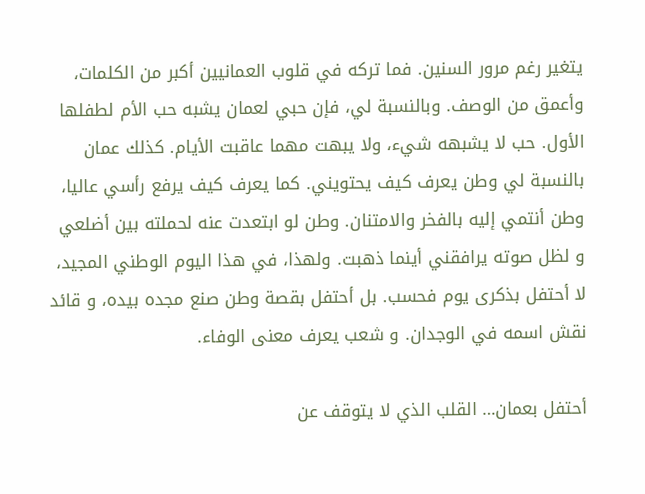يتغير رغم مرور السنين. فما تركه في قلوب العمانيين أكبر من الكلمات، وأعمق من الوصف. وبالنسبة لي، فإن حبي لعمان يشبه حب الأم لطفلها الأول. حب لا يشبهه شيء، ولا يبهت مهما عاقبت الأيام. كذلك عمان بالنسبة لي وطن يعرف كيف يحتويني. كما يعرف كيف يرفع رأسي عاليا، وطن أنتمي إليه بالفخر والامتنان. وطن لو ابتعدت عنه لحملته بين أضلعي و لظل صوته يرافقني أينما ذهبت. ولهذا، في هذا اليوم الوطني المجيد، لا أحتفل بذكرى يوم فحسب. بل أحتفل بقصة وطن صنع مجده بيده، و قائد نقش اسمه في الوجدان. و شعب يعرف معنى الوفاء.

أحتفل بعمان… القلب الذي لا يتوقف عن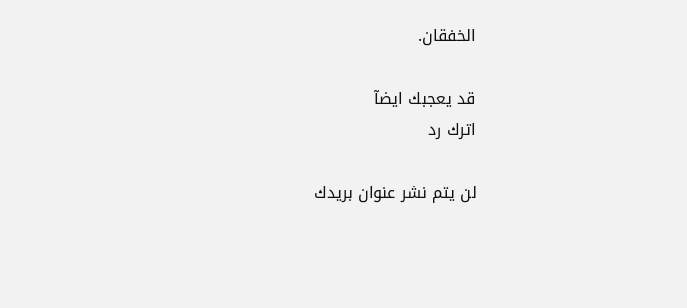الخفقان.

قد يعجبك ايضآ
اترك رد

لن يتم نشر عنوان بريدك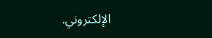الإلكتروني.